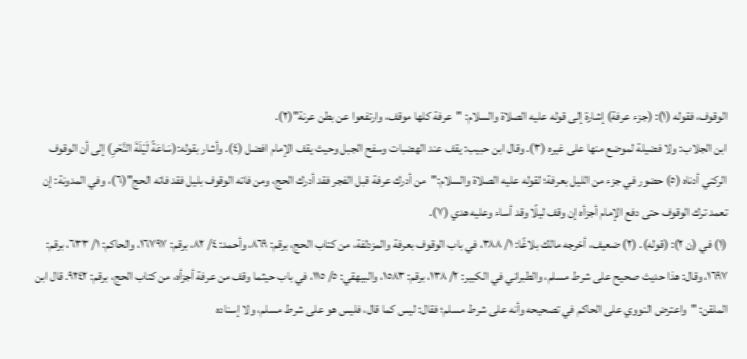الوقوف، فقوله (١): (جزء عرفة) إشارة إلى قوله عليه الصلاة والسلام: "عرفة كلها موقف، وارتفعوا عن بطن عرنة"(٢).
ابن الجلاب: ولا فضيلة لموضع منها على غيره (٣). وقال ابن حبيب: يقف عند الهضبات وسفح الجبل وحيث يقف الإمام افضل (٤). وأشار بقوله:(سَاعَةً لَيْلَةَ النَّحْرِ) إلى أن الوقوف الركني أدناه (٥) حضور في جزء من الليل بعرفة؛ لقوله عليه الصلاة والسلام:"من أدرك عرفة قبل الفجر فقد أدرك الحج، ومن فاته الوقوف بليل فقد فاته الحج"(٦)، وفي المدونة: إن تعمد ترك الوقوف حتى دفع الإمام أجزأه إن وقف ليلًا وقد أساء وعليه هدي (٧).
(١) في (ن ٢): (قوله). (٢) ضعيف، أخرجه مالك بلاغًا: ١/ ٣٨٨، في باب الوقوف بعرفة والمزدلفة، من كتاب الحج، برقم: ٨٦٩، وأحمد: ٤/ ٨٢، برقم: ١٦٧٩٧، والحاكم: ١/ ٦٣٣، برقم: ١٦٩٧، وقال: هذا حديث صحيح على شرط مسلم، والطبراني في الكبير: ٢/ ١٣٨، برقم: ١٥٨٣، والبيهقي: ٥/ ١١٥، في باب حيثما وقف من عرفة أجزأه، من كتاب الحج، برقم: ٩٢٤٢. قال ابن الملقن: "واعترض النووي على الحاكم في تصحيحه وأنه على شرط مسلم؛ فقال: ليس كما قال، فليس هو على شرط مسلم، ولا إسناده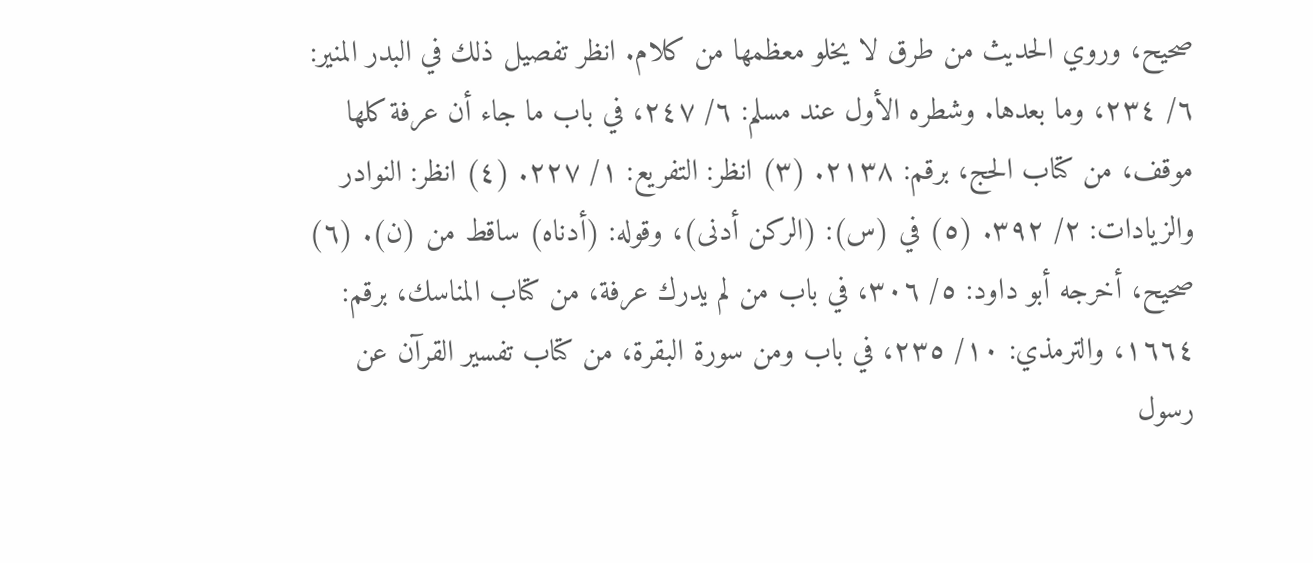صحيح، وروي الحديث من طرق لا يخلو معظمها من كلام. انظر تفصيل ذلك في البدر المنير: ٦/ ٢٣٤، وما بعدها. وشطره الأول عند مسلم: ٦/ ٢٤٧، في باب ما جاء أن عرفة كلها موقف، من كتاب الحج، برقم: ٢١٣٨. (٣) انظر: التفريع: ١/ ٢٢٧. (٤) انظر: النوادر والزيادات: ٢/ ٣٩٢. (٥) في (س): (الركن أدنى)، وقوله: (أدناه) ساقط من (ن). (٦) صحيح، أخرجه أبو داود: ٥/ ٣٠٦، في باب من لم يدرك عرفة، من كتاب المناسك، برقم: ١٦٦٤، والترمذي: ١٠/ ٢٣٥، في باب ومن سورة البقرة، من كتاب تفسير القرآن عن رسول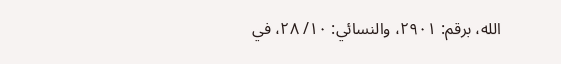الله، برقم: ٢٩٠١، والنسائي: ١٠/ ٢٨، في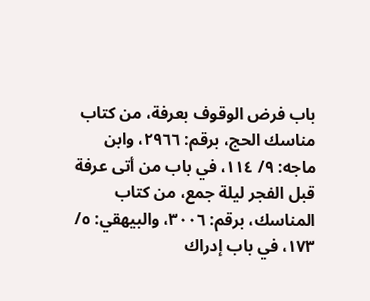باب فرض الوقوف بعرفة، من كتاب مناسك الحج، برقم: ٢٩٦٦، وابن ماجه: ٩/ ١١٤، في باب من أتى عرفة قبل الفجر ليلة جمع، من كتاب المناسك، برقم: ٣٠٠٦، والبيهقي: ٥/ ١٧٣، في باب إدراك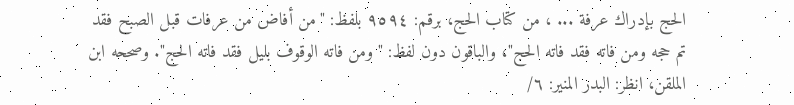الحج بإدراك عرفة ... ، من كتاب الحج، برقم: ٩٥٩٤ بلفظ: "من أفاض من عرفات قبل الصبح فقد تم حجه ومن فاته فقد فاته الحج"، والباقون دون لفظ: "ومن فاته الوقوف بليل فقد فاته الحج". وصححه ابن الملقن، انظر: البدر المنير: ٦/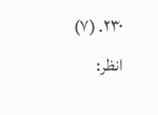٢٣٠. (٧) انظر: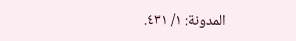المدونة: ١/ ٤٣١.